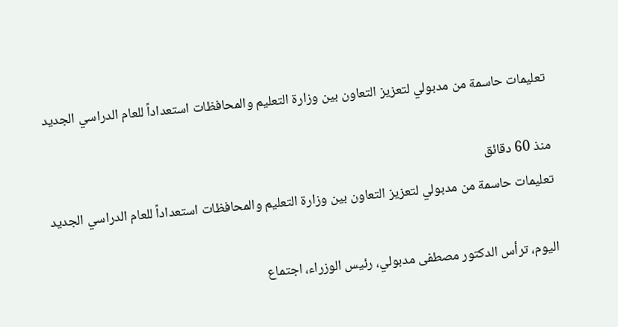تعليمات حاسمة من مدبولي لتعزيز التعاون بين وزارة التعليم والمحافظات استعداداً للعام الدراسي الجديد

منذ 60 دقائق
تعليمات حاسمة من مدبولي لتعزيز التعاون بين وزارة التعليم والمحافظات استعداداً للعام الدراسي الجديد

اليوم، ترأس الدكتور مصطفى مدبولي، رئيس الوزراء، اجتماع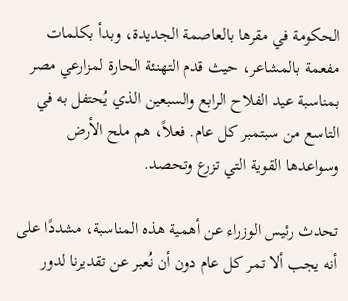الحكومة في مقرها بالعاصمة الجديدة، وبدأ بكلمات مفعمة بالمشاعر، حيث قدم التهنئة الحارة لمزارعي مصر بمناسبة عيد الفلاح الرابع والسبعين الذي يُحتفل به في التاسع من سبتمبر كل عام. فعلاً، هم ملح الأرض وسواعدها القوية التي تزرع وتحصد.

تحدث رئيس الوزراء عن أهمية هذه المناسبة، مشددًا على أنه يجب ألا تمر كل عام دون أن نُعبر عن تقديرنا لدور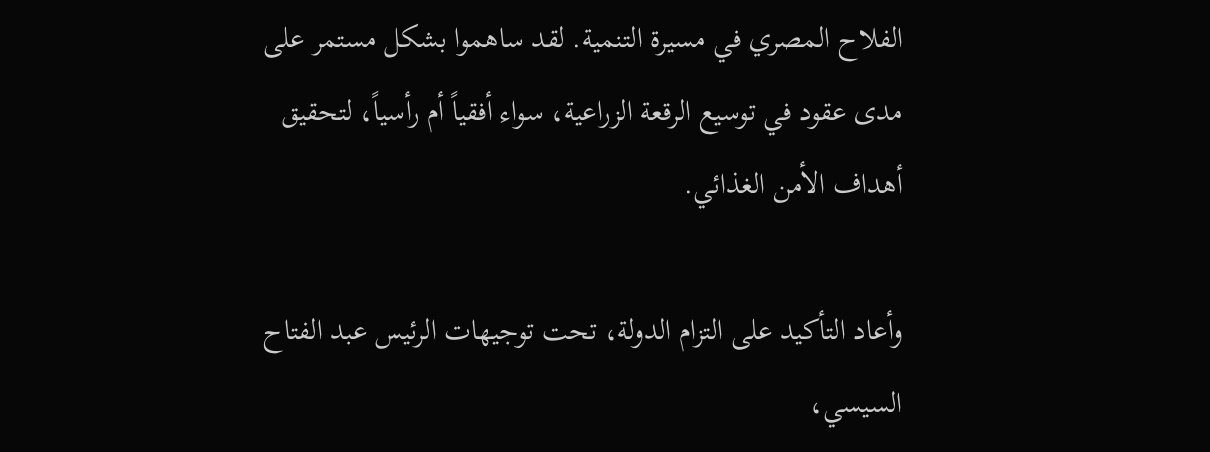الفلاح المصري في مسيرة التنمية. لقد ساهموا بشكل مستمر على مدى عقود في توسيع الرقعة الزراعية، سواء أفقياً أم رأسياً، لتحقيق أهداف الأمن الغذائي.

وأعاد التأكيد على التزام الدولة، تحت توجيهات الرئيس عبد الفتاح السيسي،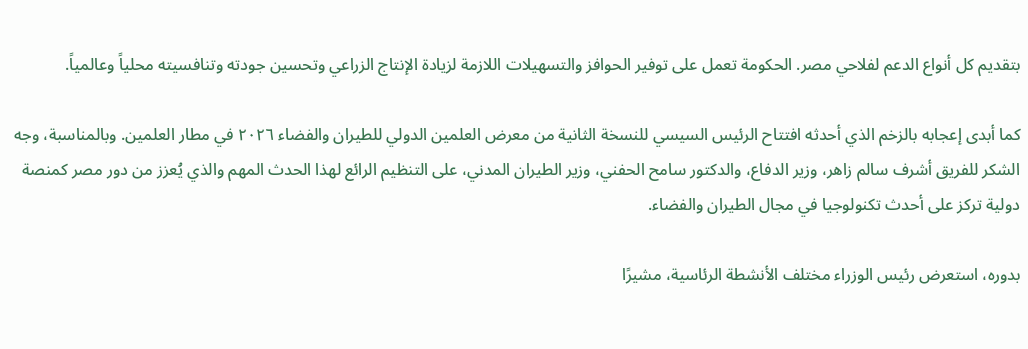بتقديم كل أنواع الدعم لفلاحي مصر. الحكومة تعمل على توفير الحوافز والتسهيلات اللازمة لزيادة الإنتاج الزراعي وتحسين جودته وتنافسيته محلياً وعالمياً.

كما أبدى إعجابه بالزخم الذي أحدثه افتتاح الرئيس السيسي للنسخة الثانية من معرض العلمين الدولي للطيران والفضاء ٢٠٢٦ في مطار العلمين. وبالمناسبة، وجه الشكر للفريق أشرف سالم زاهر، وزير الدفاع، والدكتور سامح الحفني، وزير الطيران المدني، على التنظيم الرائع لهذا الحدث المهم والذي يُعزز من دور مصر كمنصة دولية تركز على أحدث تكنولوجيا في مجال الطيران والفضاء.

بدوره، استعرض رئيس الوزراء مختلف الأنشطة الرئاسية، مشيرًا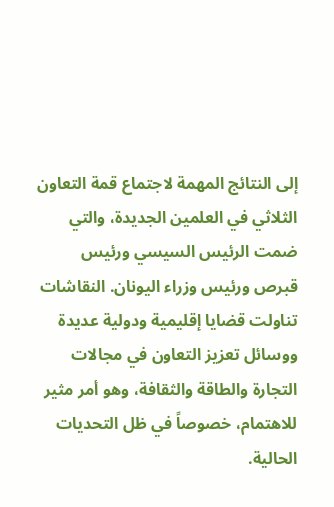إلى النتائج المهمة لاجتماع قمة التعاون الثلاثي في العلمين الجديدة، والتي ضمت الرئيس السيسي ورئيس قبرص ورئيس وزراء اليونان. النقاشات تناولت قضايا إقليمية ودولية عديدة ووسائل تعزيز التعاون في مجالات التجارة والطاقة والثقافة، وهو أمر مثير للاهتمام، خصوصاً في ظل التحديات الحالية.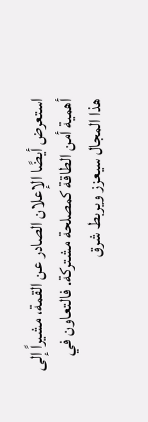استعرض أيضًا الإعلان الصادر عن القمة، مشيراً إلى أهمية أمن الطاقة كمصلحة مشتركة. فالتعاون في هذا المجال سيعزز ويربط شرق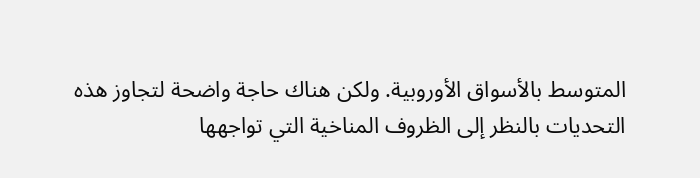المتوسط بالأسواق الأوروبية. ولكن هناك حاجة واضحة لتجاوز هذه التحديات بالنظر إلى الظروف المناخية التي تواجهها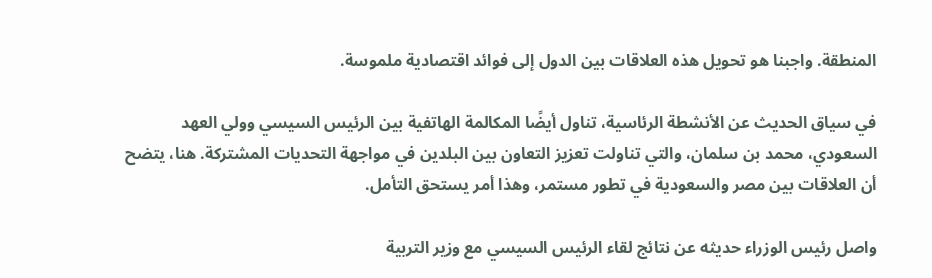المنطقة. واجبنا هو تحويل هذه العلاقات بين الدول إلى فوائد اقتصادية ملموسة.

في سياق الحديث عن الأنشطة الرئاسية، تناول أيضًا المكالمة الهاتفية بين الرئيس السيسي وولي العهد السعودي، محمد بن سلمان، والتي تناولت تعزيز التعاون بين البلدين في مواجهة التحديات المشتركة. هنا، يتضح أن العلاقات بين مصر والسعودية في تطور مستمر، وهذا أمر يستحق التأمل.

واصل رئيس الوزراء حديثه عن نتائج لقاء الرئيس السيسي مع وزير التربية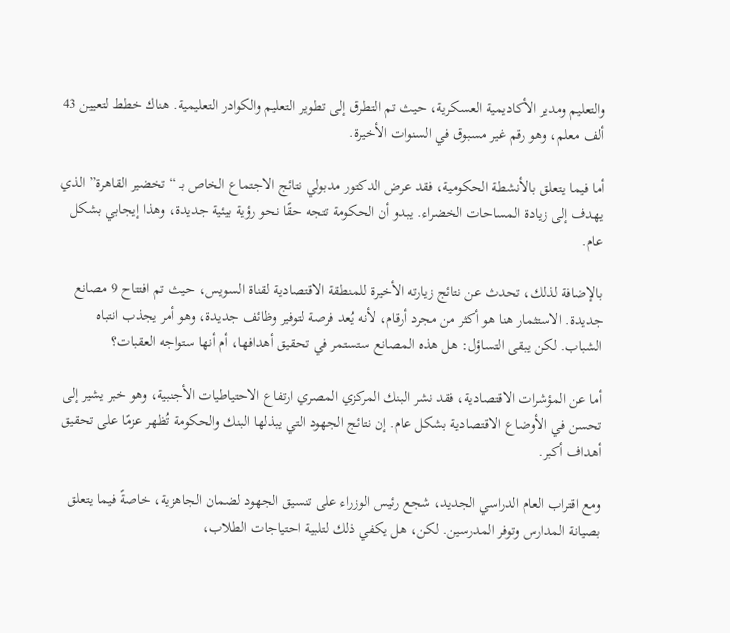والتعليم ومدير الأكاديمية العسكرية، حيث تم التطرق إلى تطوير التعليم والكوادر التعليمية. هناك خطط لتعيين 43 ألف معلم، وهو رقم غير مسبوق في السنوات الأخيرة.

أما فيما يتعلق بالأنشطة الحكومية، فقد عرض الدكتور مدبولي نتائج الاجتماع الخاص بـ “تخضير القاهرة” الذي يهدف إلى زيادة المساحات الخضراء. يبدو أن الحكومة تتجه حقًا نحو رؤية بيئية جديدة، وهذا إيجابي بشكل عام.

بالإضافة لذلك، تحدث عن نتائج زيارته الأخيرة للمنطقة الاقتصادية لقناة السويس، حيث تم افتتاح 9 مصانع جديدة. الاستثمار هنا هو أكثر من مجرد أرقام، لأنه يُعد فرصة لتوفير وظائف جديدة، وهو أمر يجذب انتباه الشباب. لكن يبقى التساؤل: هل هذه المصانع ستستمر في تحقيق أهدافها، أم أنها ستواجه العقبات؟

أما عن المؤشرات الاقتصادية، فقد نشر البنك المركزي المصري ارتفاع الاحتياطيات الأجنبية، وهو خبر يشير إلى تحسن في الأوضاع الاقتصادية بشكل عام. إن نتائج الجهود التي يبذلها البنك والحكومة تُظهر عزمًا على تحقيق أهداف أكبر.

ومع اقتراب العام الدراسي الجديد، شجع رئيس الوزراء على تنسيق الجهود لضمان الجاهزية، خاصةً فيما يتعلق بصيانة المدارس وتوفر المدرسين. لكن، هل يكفي ذلك لتلبية احتياجات الطلاب،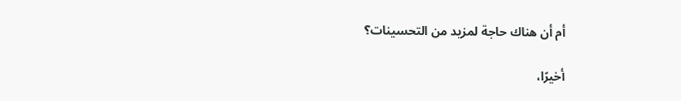أم أن هناك حاجة لمزيد من التحسينات؟

أخيرًا،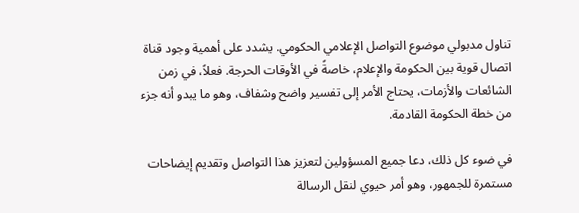تناول مدبولي موضوع التواصل الإعلامي الحكومي. يشدد على أهمية وجود قناة اتصال قوية بين الحكومة والإعلام، خاصةً في الأوقات الحرجة. فعلاً، في زمن الشائعات والأزمات، يحتاج الأمر إلى تفسير واضح وشفاف، وهو ما يبدو أنه جزء من خطة الحكومة القادمة.

في ضوء كل ذلك، دعا جميع المسؤولين لتعزيز هذا التواصل وتقديم إيضاحات مستمرة للجمهور، وهو أمر حيوي لنقل الرسالة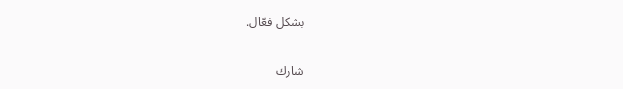بشكل فعّال.


شارك